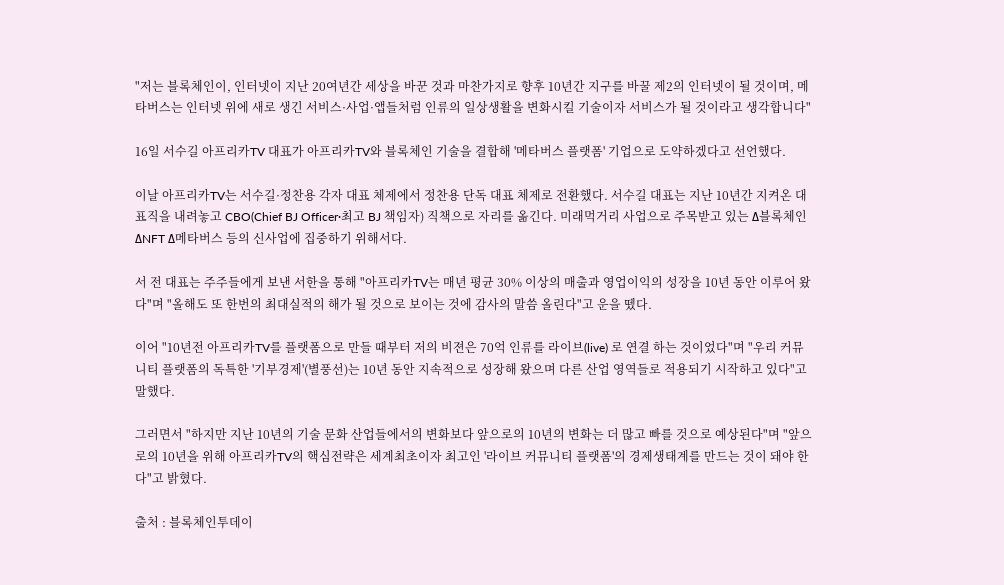"저는 블록체인이, 인터넷이 지난 20여년간 세상을 바꾼 것과 마찬가지로 향후 10년간 지구를 바꿀 제2의 인터넷이 될 것이며, 메타버스는 인터넷 위에 새로 생긴 서비스·사업·앱들처럼 인류의 일상생활을 변화시킬 기술이자 서비스가 될 것이라고 생각합니다"

16일 서수길 아프리카TV 대표가 아프리카TV와 블록체인 기술을 결합해 '메타버스 플랫폼' 기업으로 도약하겠다고 선언했다.

이날 아프리카TV는 서수길·정찬용 각자 대표 체제에서 정찬용 단독 대표 체제로 전환했다. 서수길 대표는 지난 10년간 지켜온 대표직을 내려놓고 CBO(Chief BJ Officer·최고 BJ 책임자) 직책으로 자리를 옮긴다. 미래먹거리 사업으로 주목받고 있는 Δ블록체인 ΔNFT Δ메타버스 등의 신사업에 집중하기 위해서다.

서 전 대표는 주주들에게 보낸 서한을 통해 "아프리카TV는 매년 평균 30% 이상의 매출과 영업이익의 성장을 10년 동안 이루어 왔다"며 "올해도 또 한번의 최대실적의 해가 될 것으로 보이는 것에 감사의 말씀 올린다"고 운을 뗐다.

이어 "10년전 아프리카TV를 플랫폼으로 만들 때부터 저의 비젼은 70억 인류를 라이브(live) 로 연결 하는 것이었다"며 "우리 커뮤니티 플랫폼의 독특한 '기부경제'(별풍선)는 10년 동안 지속적으로 성장해 왔으며 다른 산업 영역들로 적용되기 시작하고 있다"고 말했다.

그러면서 "하지만 지난 10년의 기술 문화 산업들에서의 변화보다 앞으로의 10년의 변화는 더 많고 빠를 것으로 예상된다"며 "앞으로의 10년을 위해 아프리카TV의 핵심전략은 세계최초이자 최고인 '라이브 커뮤니티 플랫폼'의 경제생태계를 만드는 것이 돼야 한다"고 밝혔다.

출처 : 블록체인투데이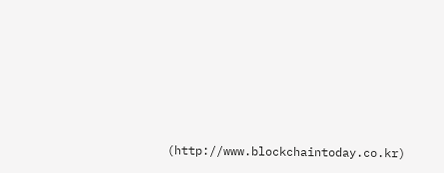(http://www.blockchaintoday.co.kr)